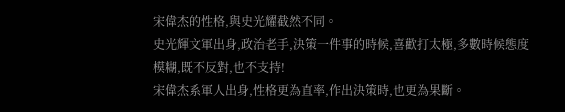宋偉杰的性格,與史光耀截然不同。
史光輝文軍出身,政治老手,決策一件事的時候,喜歡打太極,多數時候態度模糊,既不反對,也不支持!
宋偉杰系軍人出身,性格更為直率,作出決策時,也更為果斷。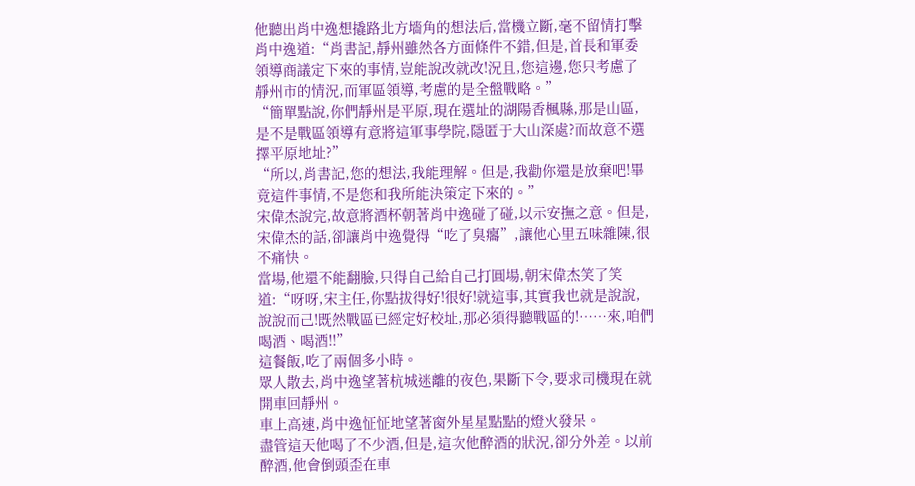他聽出肖中逸想撬路北方墻角的想法后,當機立斷,毫不留情打擊肖中逸道:“肖書記,靜州雖然各方面條件不錯,但是,首長和軍委領導商議定下來的事情,豈能說改就改!況且,您這邊,您只考慮了靜州市的情況,而軍區領導,考慮的是全盤戰略。”
“簡單點說,你們靜州是平原,現在選址的湖陽香楓縣,那是山區,是不是戰區領導有意將這軍事學院,隱匿于大山深處?而故意不選擇平原地址?”
“所以,肖書記,您的想法,我能理解。但是,我勸你還是放棄吧!畢竟這件事情,不是您和我所能決策定下來的。”
宋偉杰說完,故意將酒杯朝著肖中逸碰了碰,以示安撫之意。但是,宋偉杰的話,卻讓肖中逸覺得“吃了臭癟”,讓他心里五味雜陳,很不痛快。
當場,他還不能翻臉,只得自己給自己打圓場,朝宋偉杰笑了笑道:“呀呀,宋主任,你點拔得好!很好!就這事,其實我也就是說說,說說而己!既然戰區已經定好校址,那必須得聽戰區的!……來,咱們喝酒、喝酒!!”
這餐飯,吃了兩個多小時。
眾人散去,肖中逸望著杭城迷離的夜色,果斷下令,要求司機現在就開車回靜州。
車上高速,肖中逸怔怔地望著窗外星星點點的燈火發呆。
盡管這天他喝了不少酒,但是,這次他醉酒的狀況,卻分外差。以前醉酒,他會倒頭歪在車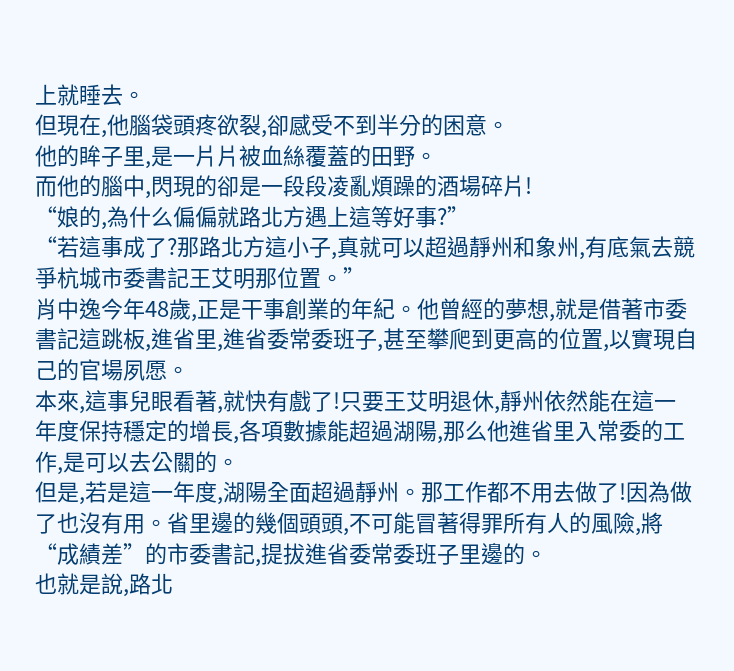上就睡去。
但現在,他腦袋頭疼欲裂,卻感受不到半分的困意。
他的眸子里,是一片片被血絲覆蓋的田野。
而他的腦中,閃現的卻是一段段凌亂煩躁的酒場碎片!
“娘的,為什么偏偏就路北方遇上這等好事?”
“若這事成了?那路北方這小子,真就可以超過靜州和象州,有底氣去競爭杭城市委書記王艾明那位置。”
肖中逸今年48歲,正是干事創業的年紀。他曾經的夢想,就是借著市委書記這跳板,進省里,進省委常委班子,甚至攀爬到更高的位置,以實現自己的官場夙愿。
本來,這事兒眼看著,就快有戲了!只要王艾明退休,靜州依然能在這一年度保持穩定的增長,各項數據能超過湖陽,那么他進省里入常委的工作,是可以去公關的。
但是,若是這一年度,湖陽全面超過靜州。那工作都不用去做了!因為做了也沒有用。省里邊的幾個頭頭,不可能冒著得罪所有人的風險,將“成績差”的市委書記,提拔進省委常委班子里邊的。
也就是說,路北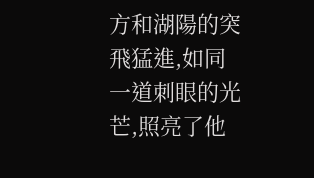方和湖陽的突飛猛進,如同一道刺眼的光芒,照亮了他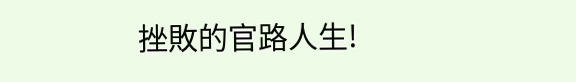挫敗的官路人生!